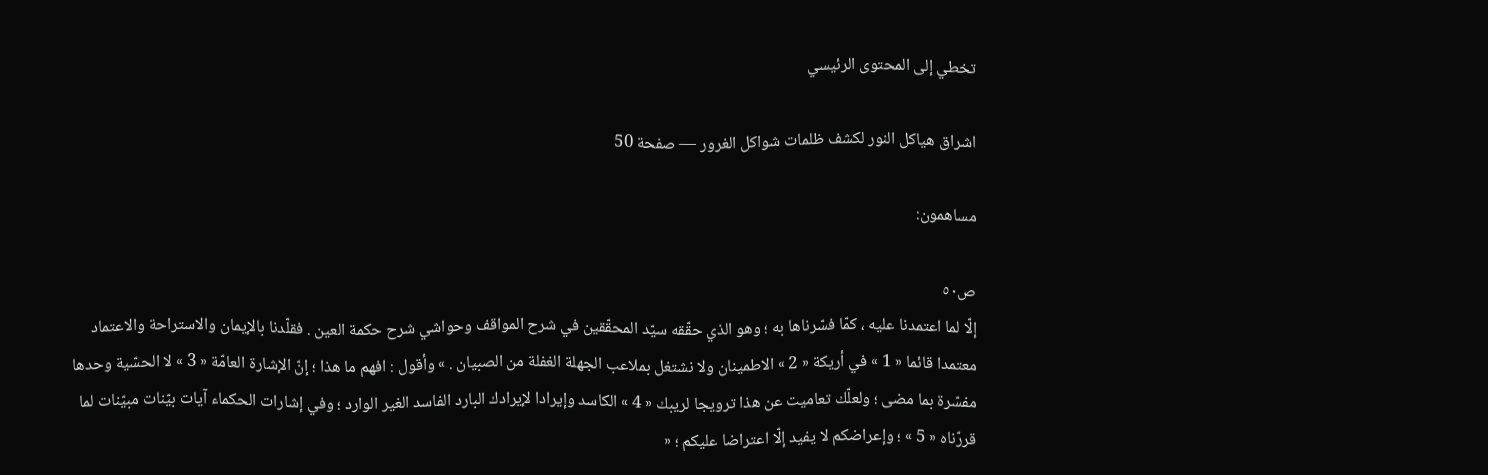تخطي إلى المحتوى الرئيسي

اشراق هياكل النور لكشف ظلمات شواكل الغرور — صفحة 50

مساهمون:

ص٥٠
إلّا لما اعتمدنا عليه ، كمّا فسّرناها به ؛ وهو الذي حقّقه سيّد المحقّقين في شرح المواقف وحواشي شرح حكمة العين . فقلّدنا بالإيمان والاستراحة والاعتماد معتمدا قائما « 1 » في أريكة « 2 » الاطمينان ولا نشتغل بملاعب الجهلة الغفلة من الصبيان . » وأقول : افهم ما هذا ؛ إنّ الإشارة العامّة « 3 » لا الحسّية وحدها مفسّرة بما مضى ؛ ولعلّك تعاميت عن هذا ترويجا لريبك « 4 » الكاسد وإيرادا لإيرادك البارد الفاسد الغير الوارد ؛ وفي إشارات الحكماء آيات بيّنات مبيّنات لما قررّناه « 5 » ؛ وإعراضكم لا يفيد إلّا اعتراضا عليكم ؛ «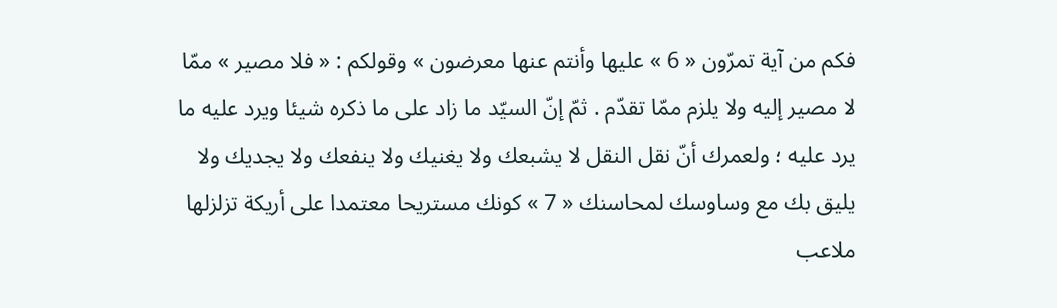فكم من آية تمرّون « 6 » عليها وأنتم عنها معرضون » وقولكم : « فلا مصير » ممّا لا مصير إليه ولا يلزم ممّا تقدّم . ثمّ إنّ السيّد ما زاد على ما ذكره شيئا ويرد عليه ما يرد عليه ؛ ولعمرك أنّ نقل النقل لا يشبعك ولا يغنيك ولا ينفعك ولا يجديك ولا يليق بك مع وساوسك لمحاسنك « 7 » كونك مستريحا معتمدا على أريكة تزلزلها ملاعب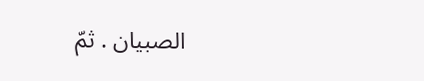الصبيان . ثمّ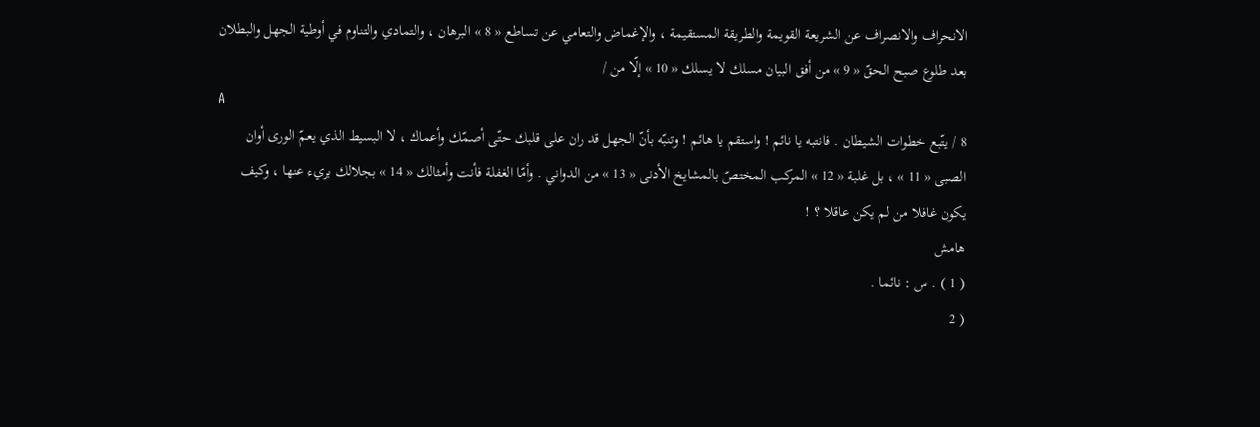الانحراف والانصراف عن الشريعة القويمة والطريقة المستقيمة ، والإغماض والتعامي عن تساطع « 8 » البرهان ، والتمادي والتناوم في أوطية الجهل والبطلان بعد طلوع صبح الحقّ « 9 » من أفق البيان مسلك لا يسلك « 10 » إلّا من /
A
8 / يتّبع خطوات الشيطان . فانتبه يا نائم ! واستقم يا هائم ! وتنبّه بأنّ الجهل قد ران على قلبك حتّى أصمّك وأعماك ، لا البسيط الذي يعمّ الورى أوان الصبى « 11 » ، بل غلبة « 12 » المركب المختصّ بالمشايخ الأدنى « 13 » من الدواني . وأمّا الغفلة فأنت وأمثالك « 14 » بجلالك بريء عنها ، وكيف يكون غافلا من لم يكن عاقلا ؟ !
هامش
( 1 ) . س : نائما .
( 2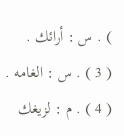) . س : أرائك .
( 3 ) . س : الغامه .
( 4 ) . م : لزيغك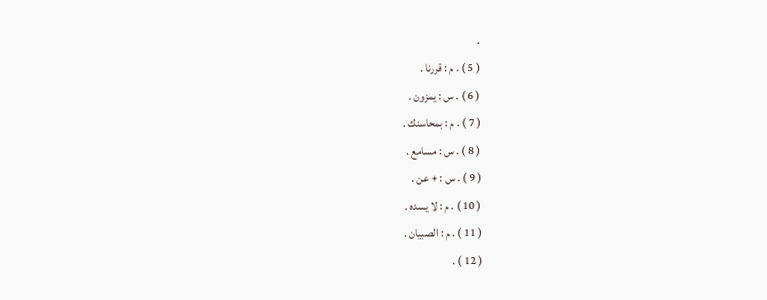.
( 5 ) . م : قررنا .
( 6 ) . س : يمزون .
( 7 ) . م : بمحاسنك .
( 8 ) . س : مسامع .
( 9 ) . س : + عن .
( 10 ) . م : لا يسده .
( 11 ) . م : الصبيان .
( 12 ) .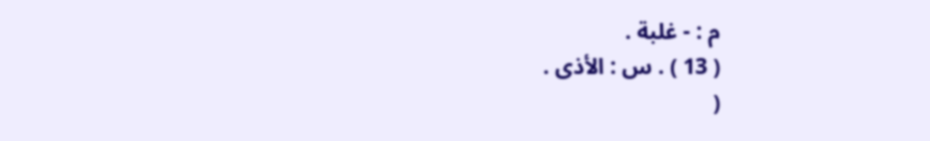م : - غلبة .
( 13 ) . س : الأذى .
(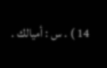14 ) . س : أميالك .